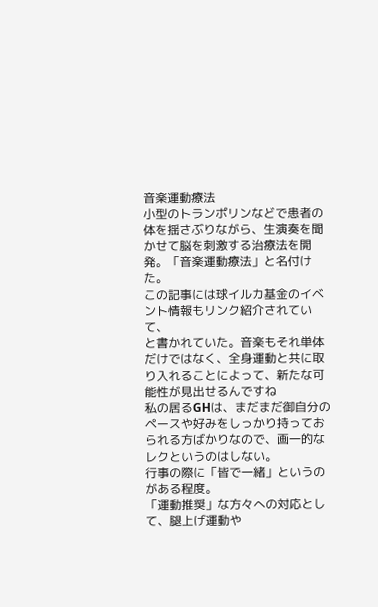音楽運動療法
小型のトランポリンなどで患者の体を揺さぶりながら、生演奏を聞かせて脳を刺激する治療法を開発。「音楽運動療法」と名付けた。
この記事には球イルカ基金のイベント情報もリンク紹介されていて、
と書かれていた。音楽もそれ単体だけではなく、全身運動と共に取り入れることによって、新たな可能性が見出せるんですね
私の居るGHは、まだまだ御自分のペースや好みをしっかり持っておられる方ばかりなので、画一的なレクというのはしない。
行事の際に「皆で一緒」というのがある程度。
「運動推奨」な方々への対応として、腿上げ運動や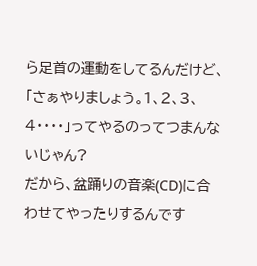ら足首の運動をしてるんだけど、
「さぁやりましょう。1、2、3、4・・・・」ってやるのってつまんないじゃん?
だから、盆踊りの音楽(CD)に合わせてやったりするんです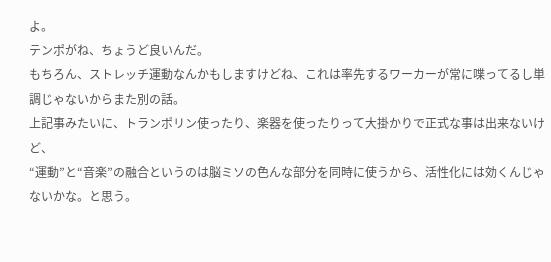よ。
テンポがね、ちょうど良いんだ。
もちろん、ストレッチ運動なんかもしますけどね、これは率先するワーカーが常に喋ってるし単調じゃないからまた別の話。
上記事みたいに、トランポリン使ったり、楽器を使ったりって大掛かりで正式な事は出来ないけど、
“運動”と“音楽”の融合というのは脳ミソの色んな部分を同時に使うから、活性化には効くんじゃないかな。と思う。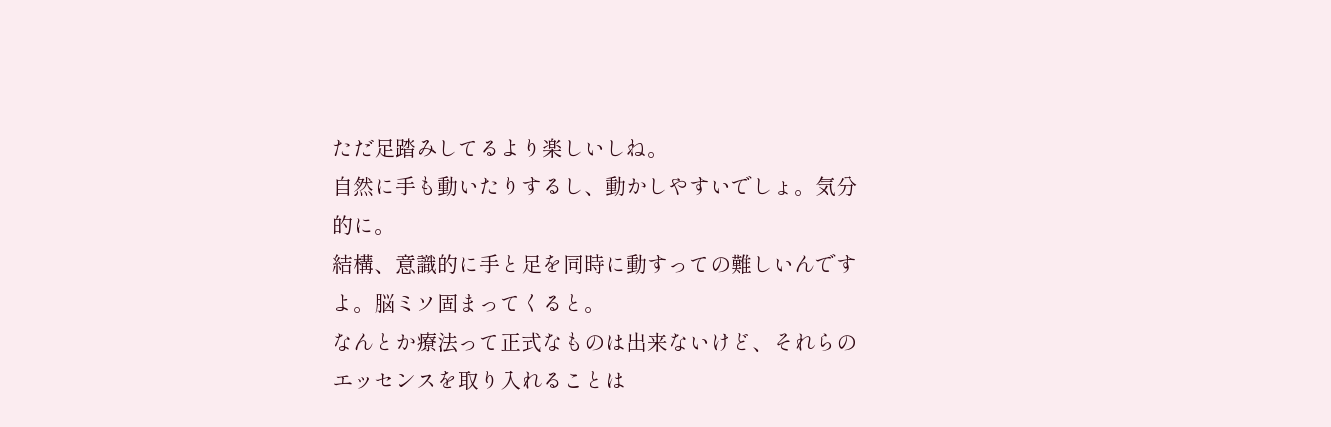ただ足踏みしてるより楽しいしね。
自然に手も動いたりするし、動かしやすいでしょ。気分的に。
結構、意識的に手と足を同時に動すっての難しいんですよ。脳ミソ固まってくると。
なんとか療法って正式なものは出来ないけど、それらのエッセンスを取り入れることは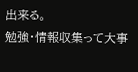出来る。
勉強・情報収集って大事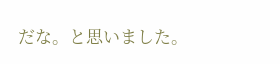だな。と思いました。